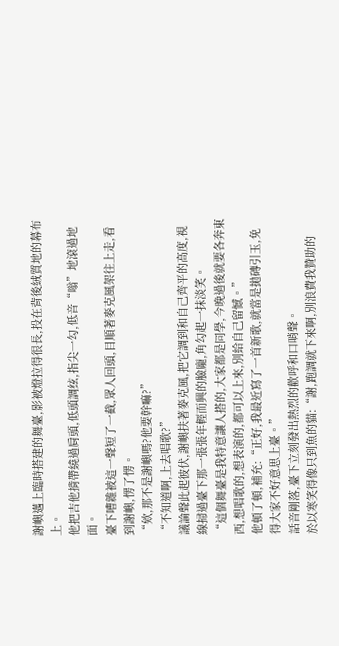謝嶼邁上臨時搭建的舞臺,影被燈拉得很長,投在背後絨質地的幕布上。
他把吉他揹帶繞過肩頭,低頭調絃,指尖一勾,低音“嗡”地滾過地面。
臺下嘈雜被這一聲短了一截,眾人回頭,目順著麥克風架往上走,看到謝嶼,愣了愣。
“欸,那不是謝嶼嗎?他要幹嘛?”
“不知道啊,上去唱歌?”
議論聲此起彼伏,謝嶼扶著麥克風,把它調到和自己齊平的高度,視線掃過臺下那一張張年輕而興的臉龐,角勾起一抹淡笑。
“這個舞臺是我特意讓人搭的,大家都是同學,今晚過後就要各奔東西,想唱歌的,想表演的,都可以上來,別給自己留憾。”
他頓了頓,補充:“正好,我最近寫了一首新歌,就當是拋磚引玉,免得大家不好意思上臺。”
話音剛落,臺下立刻發出熱烈的歡呼和口哨聲。
於以寒笑得像只到魚的貓:“謝,跑調就下來啊,別浪費我贊助的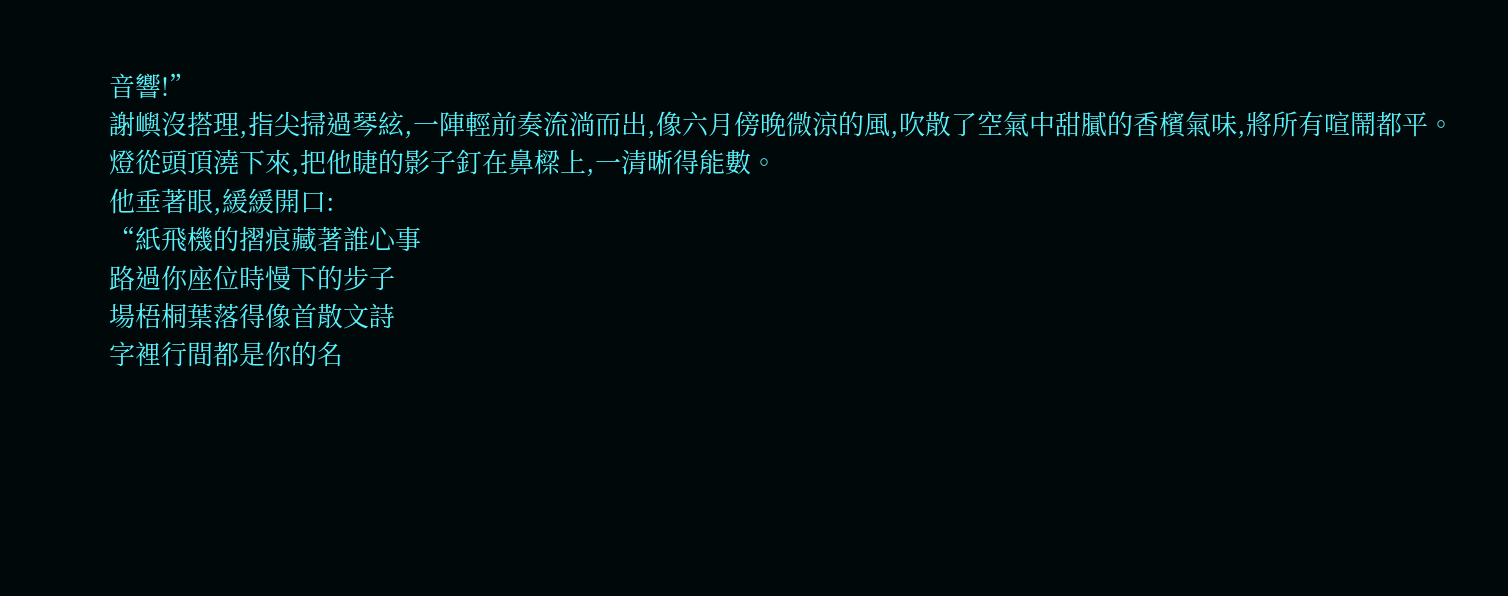音響!”
謝嶼沒搭理,指尖掃過琴絃,一陣輕前奏流淌而出,像六月傍晚微涼的風,吹散了空氣中甜膩的香檳氣味,將所有喧鬧都平。
燈從頭頂澆下來,把他睫的影子釘在鼻樑上,一清晰得能數。
他垂著眼,緩緩開口:
“紙飛機的摺痕藏著誰心事
路過你座位時慢下的步子
場梧桐葉落得像首散文詩
字裡行間都是你的名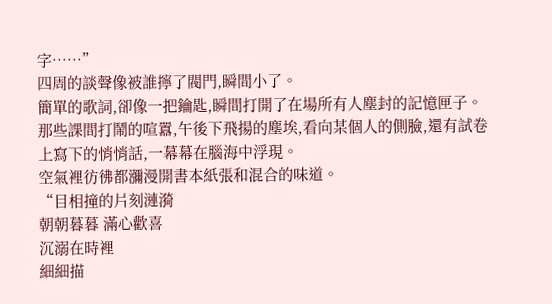字……”
四周的談聲像被誰擰了閥門,瞬間小了。
簡單的歌詞,卻像一把鑰匙,瞬間打開了在場所有人塵封的記憶匣子。
那些課間打鬧的喧囂,午後下飛揚的塵埃,看向某個人的側臉,還有試卷上寫下的悄悄話,一幕幕在腦海中浮現。
空氣裡彷彿都瀰漫開書本紙張和混合的味道。
“目相撞的片刻漣漪
朝朝暮暮 滿心歡喜
沉溺在時裡
細細描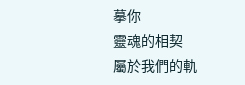摹你
靈魂的相契
屬於我們的軌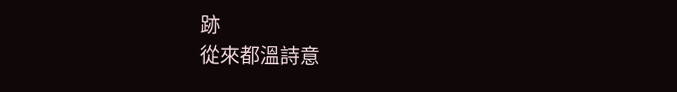跡
從來都溫詩意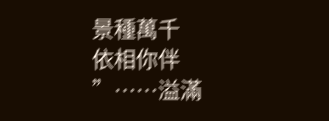景種萬千
依相你伴
”……溢滿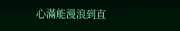心滿能漫浪到直